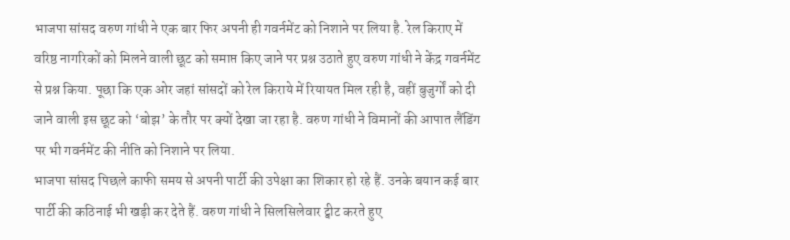भाजपा सांसद वरुण गांधी ने एक बार फिर अपनी ही गवर्नमेंट को निशाने पर लिया है. रेल किराए में वरिष्ठ नागरिकों को मिलने वाली छूट को समाप्त किए जाने पर प्रश्न उठाते हुए वरुण गांधी ने केंद्र गवर्नमेंट से प्रश्न किया. पूछा कि एक ओर जहां सांसदों को रेल किराये में रियायत मिल रही है, वहीं बुजुर्गों को दी जाने वाली इस छूट को ‘बोझ’ के तौर पर क्यों देखा जा रहा है. वरुण गांधी ने विमानों की आपात लैंडिंग पर भी गवर्नमेंट की नीति को निशाने पर लिया.
भाजपा सांसद पिछले काफी समय से अपनी पार्टी की उपेक्षा का शिकार हो रहे हैं. उनके बयान कई बार पार्टी की कठिनाई भी खड़ी कर देते हैं. वरुण गांधी ने सिलसिलेवार ट्वीट करते हुए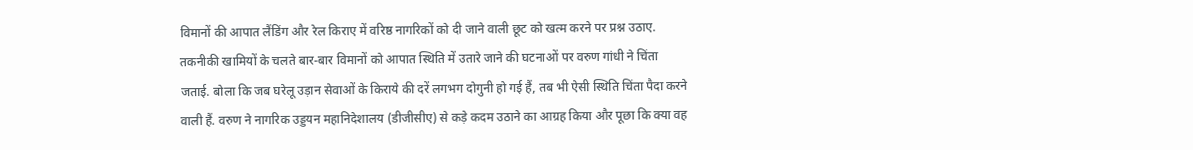विमानों की आपात लैंडिंग और रेल किराए में वरिष्ठ नागरिकों को दी जाने वाली छूट को खत्म करने पर प्रश्न उठाए.
तकनीकी खामियों के चलते बार-बार विमानों को आपात स्थिति में उतारे जाने की घटनाओं पर वरुण गांधी ने चिंता जताई. बोला कि जब घरेलू उड़ान सेवाओं के किराये की दरें लगभग दोगुनी हो गई हैं, तब भी ऐसी स्थिति चिंता पैदा करने वाली हैं. वरुण ने नागरिक उड्डयन महानिदेशालय (डीजीसीए) से कड़े कदम उठाने का आग्रह किया और पूछा कि क्या वह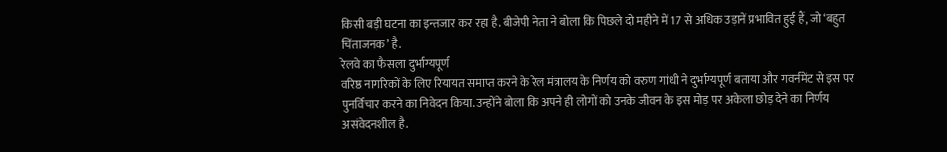किसी बड़ी घटना का इन्तजार कर रहा है. बीजेपी नेता ने बोला कि पिछले दो महीने में 17 से अधिक उड़ानें प्रभावित हुई हैं, जो ‘बहुत चिंताजनक’ है.
रेलवे का फैसला दुर्भाग्यपूर्ण
वरिष्ठ नागरिकों के लिए रियायत समाप्त करने के रेल मंत्रालय के निर्णय को वरुण गांधी ने दुर्भाग्यपूर्ण बताया और गवर्नमेंट से इस पर पुनर्विचार करने का निवेदन किया. उन्होंने बोला कि अपने ही लोगों को उनके जीवन के इस मोड़ पर अकेला छोड़ देने का निर्णय असंवेदनशील है.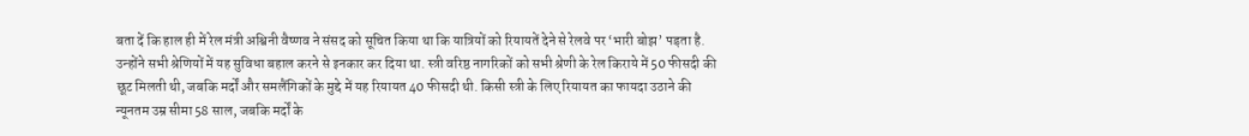बता दें कि हाल ही में रेल मंत्री अश्विनी वैष्णव ने संसद को सूचित किया था कि यात्रियों को रियायतें देने से रेलवे पर ‘भारी बोझ’ पड़ता है. उन्होंने सभी श्रेणियों में यह सुविधा बहाल करने से इनकार कर दिया था. स्त्री वरिष्ठ नागरिकों को सभी श्रेणी के रेल किराये में 50 फीसदी की छूट मिलती थी, जबकि मर्दों और समलैंगिकों के मुद्दे में यह रियायत 40 फीसदी थी. किसी स्त्री के लिए रियायत का फायदा उठाने की न्यूनतम उम्र सीमा 58 साल, जबकि मर्दों के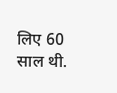लिए 60 साल थी.